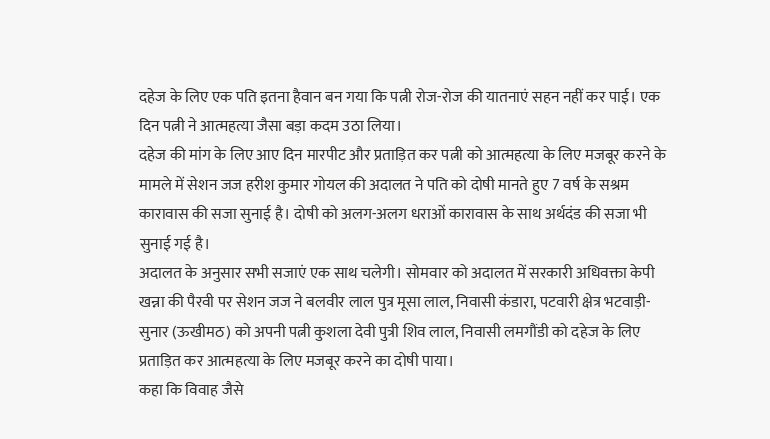दहेज के लिए एक पति इतना हैवान बन गया कि पत्नी रोज-रोज की यातनाएं सहन नहीं कर पाई। एक दिन पत्नी ने आत्महत्या जैसा बड़ा कदम उठा लिया।
दहेज की मांग के लिए आए दिन मारपीट और प्रताड़ित कर पत्नी को आत्महत्या के लिए मजबूर करने के मामले में सेशन जज हरीश कुमार गोयल की अदालत ने पति को दोषी मानते हुए 7 वर्ष के सश्रम कारावास की सजा सुनाई है। दोषी को अलग-अलग धराओं कारावास के साथ अर्थदंड की सजा भी सुनाई गई है।
अदालत के अनुसार सभी सजाएं एक साथ चलेगी। सोमवार को अदालत में सरकारी अधिवक्ता केपी खन्ना की पैरवी पर सेशन जज ने बलवीर लाल पुत्र मूसा लाल, निवासी कंडारा, पटवारी क्षेत्र भटवाड़ी-सुनार (ऊखीमठ) को अपनी पत्नी कुशला देवी पुत्री शिव लाल, निवासी लमगौंडी को दहेज के लिए प्रताड़ित कर आत्महत्या के लिए मजबूर करने का दोषी पाया।
कहा कि विवाह जैसे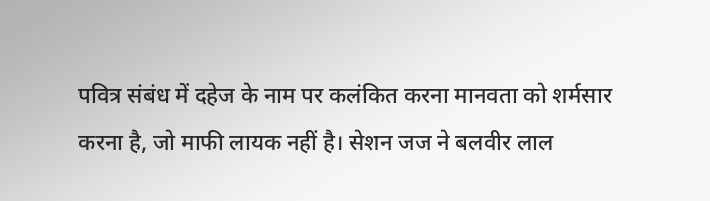पवित्र संबंध में दहेज के नाम पर कलंकित करना मानवता को शर्मसार करना है, जो माफी लायक नहीं है। सेशन जज ने बलवीर लाल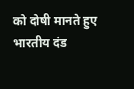को दोषी मानते हुए भारतीय दंड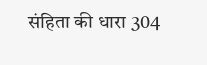संहिता की धारा 304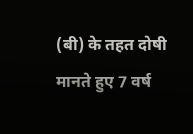(बी) के तहत दोषी मानते हुए 7 वर्ष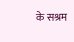के सश्रम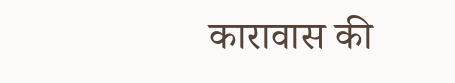कारावास की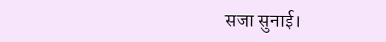सजा सुनाई।